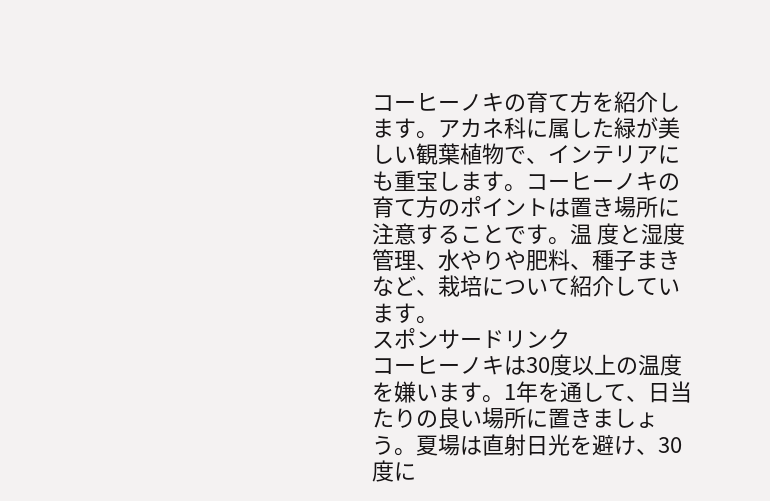コーヒーノキの育て方を紹介します。アカネ科に属した緑が美しい観葉植物で、インテリアにも重宝します。コーヒーノキの育て方のポイントは置き場所に注意することです。温 度と湿度管理、水やりや肥料、種子まきなど、栽培について紹介しています。
スポンサードリンク
コーヒーノキは30度以上の温度を嫌います。1年を通して、日当たりの良い場所に置きましょう。夏場は直射日光を避け、30度に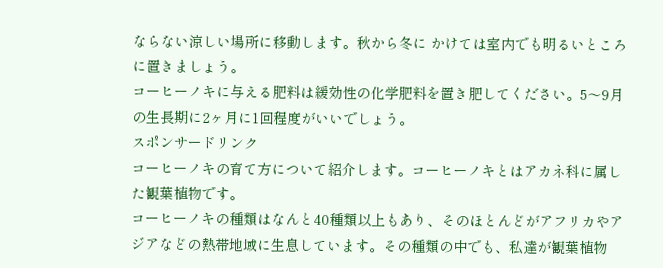ならない涼しい場所に移動します。秋から冬に かけては室内でも明るいところに置きましょう。
コーヒーノキに与える肥料は緩効性の化学肥料を置き肥してください。5〜9月の生長期に2ヶ月に1回程度がいいでしょう。
スポンサードリンク
コーヒーノキの育て方について紹介します。コーヒーノキとはアカネ科に属した観葉植物です。
コーヒーノキの種類はなんと40種類以上もあり、そのほとんどがアフリカやア
ジアなどの熱帯地域に生息しています。その種類の中でも、私達が観葉植物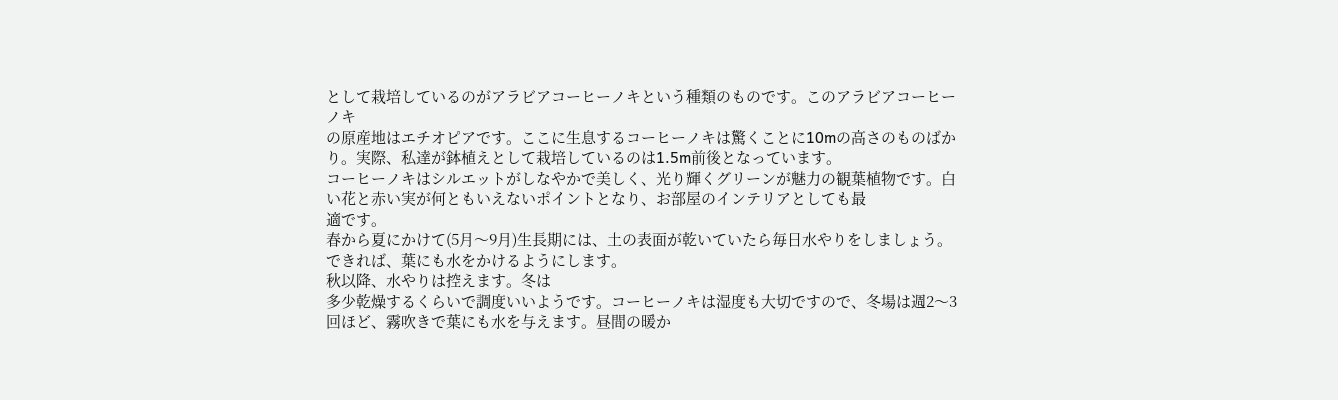として栽培しているのがアラビアコーヒーノキという種類のものです。このアラビアコーヒーノキ
の原産地はエチオピアです。ここに生息するコーヒーノキは驚くことに10mの高さのものばかり。実際、私達が鉢植えとして栽培しているのは1.5m前後となっています。
コーヒーノキはシルエットがしなやかで美しく、光り輝くグリーンが魅力の観葉植物です。白い花と赤い実が何ともいえないポイントとなり、お部屋のインテリアとしても最
適です。
春から夏にかけて(5月〜9月)生長期には、土の表面が乾いていたら毎日水やりをしましょう。できれば、葉にも水をかけるようにします。
秋以降、水やりは控えます。冬は
多少乾燥するくらいで調度いいようです。コーヒーノキは湿度も大切ですので、冬場は週2〜3回ほど、霧吹きで葉にも水を与えます。昼間の暖か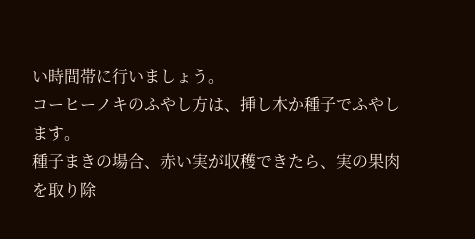い時間帯に行いましょう。
コーヒーノキのふやし方は、挿し木か種子でふやします。
種子まきの場合、赤い実が収穫できたら、実の果肉を取り除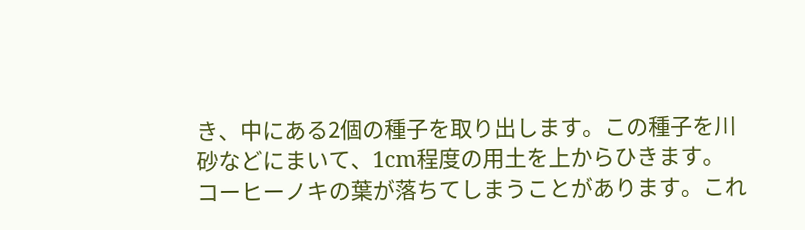き、中にある2個の種子を取り出します。この種子を川
砂などにまいて、1cm程度の用土を上からひきます。
コーヒーノキの葉が落ちてしまうことがあります。これ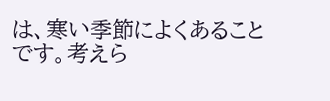は、寒い季節によくあることです。考えら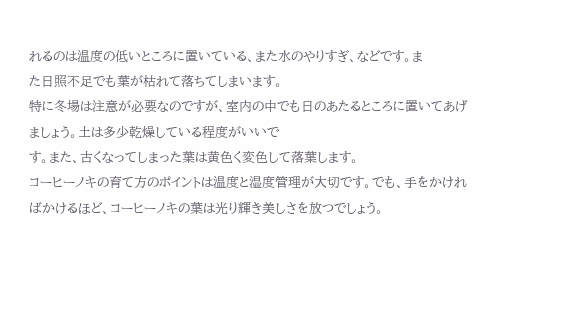れるのは温度の低いところに置いている、また水のやりすぎ、などです。ま
た日照不足でも葉が枯れて落ちてしまいます。
特に冬場は注意が必要なのですが、室内の中でも日のあたるところに置いてあげましょう。土は多少乾燥している程度がいいで
す。また、古くなってしまった葉は黄色く変色して落葉します。
コーヒーノキの育て方のポイントは温度と湿度管理が大切です。でも、手をかければかけるほど、コーヒーノキの葉は光り輝き美しさを放つでしょう。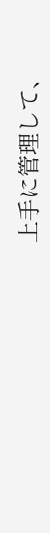上手に管理して、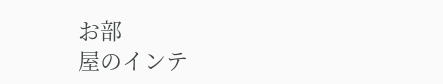お部
屋のインテ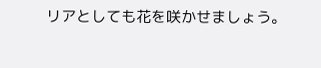リアとしても花を咲かせましょう。